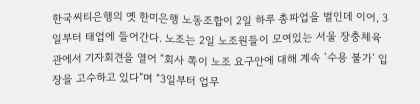한국씨티은행의 옛 한미은행 노동조합이 2일 하루 총파업을 벌인데 이어, 3일부터 태업에 들어간다. 노조는 2일 노조원들이 모여있는 서울 장충체육관에서 기자회견을 열어 “회사 쪽이 노조 요구안에 대해 계속 ‘수용 불가’ 입장을 고수하고 있다”며 “3일부터 업무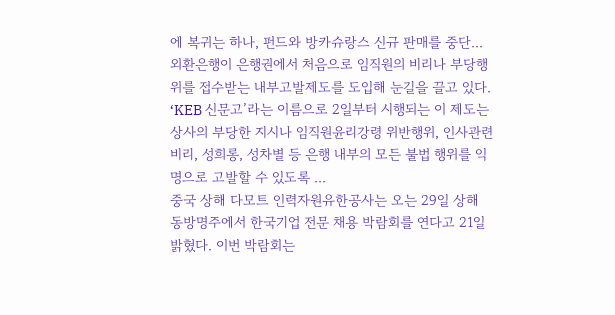에 복귀는 하나, 펀드와 방카슈랑스 신규 판매를 중단...
외환은행이 은행권에서 처음으로 임직원의 비리나 부당행위를 접수받는 내부고발제도를 도입해 눈길을 끌고 있다. ‘KEB 신문고’라는 이름으로 2일부터 시행되는 이 제도는 상사의 부당한 지시나 임직원윤리강령 위반행위, 인사관련 비리, 성희롱, 성차별 등 은행 내부의 모든 불법 행위를 익명으로 고발할 수 있도록 ...
중국 상해 다모트 인력자원유한공사는 오는 29일 상해 동방명주에서 한국기업 전문 채용 박람회를 연다고 21일 밝혔다. 이번 박람회는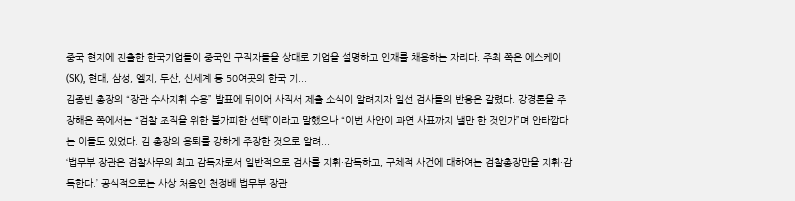중국 현지에 진출한 한국기업들이 중국인 구직자들을 상대로 기업을 설명하고 인재를 채용하는 자리다. 주최 쪽은 에스케이(SK), 현대, 삼성, 엘지, 두산, 신세계 등 50여곳의 한국 기...
김종빈 총장의 “장관 수사지휘 수용” 발표에 뒤이어 사직서 제출 소식이 알려지자 일선 검사들의 반응은 갈렸다. 강경론을 주장해온 쪽에서는 “검찰 조직을 위한 불가피한 선택”이라고 말했으나 “이번 사안이 과연 사표까지 낼만 한 것인가”며 안타깝다는 이들도 있었다. 김 총장의 용퇴를 강하게 주장한 것으로 알려...
‘법무부 장관은 검찰사무의 최고 감독자로서 일반적으로 검사를 지휘·감독하고, 구체적 사건에 대하여는 검찰총장만을 지휘·감독한다.’ 공식적으로는 사상 처음인 천정배 법무부 장관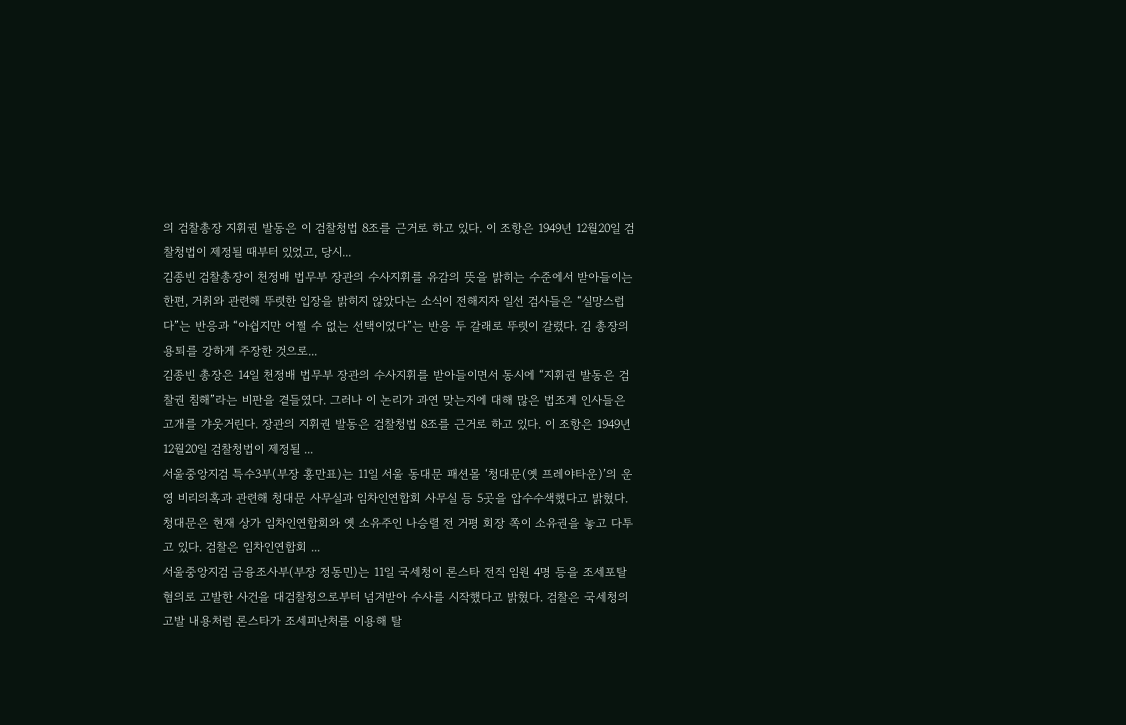의 검찰총장 지휘권 발동은 이 검찰청법 8조를 근거로 하고 있다. 이 조항은 1949년 12월20일 검찰청법이 제정될 때부터 있었고, 당시...
김종빈 검찰총장이 천정배 법무부 장관의 수사지휘를 유감의 뜻을 밝히는 수준에서 받아들이는 한편, 거취와 관련해 뚜렷한 입장을 밝히지 않았다는 소식이 전해지자 일선 검사들은 “실망스럽다”는 반응과 “아쉽지만 어쩔 수 없는 선택이었다”는 반응 두 갈래로 뚜렷이 갈렸다. 김 총장의 용퇴를 강하게 주장한 것으로...
김종빈 총장은 14일 천정배 법무부 장관의 수사지휘를 받아들이면서 동시에 “지휘권 발동은 검찰권 침해”라는 비판을 곁들였다. 그러나 이 논리가 과연 맞는지에 대해 많은 법조계 인사들은 고개를 갸웃거린다. 장관의 지휘권 발동은 검찰청법 8조를 근거로 하고 있다. 이 조항은 1949년 12월20일 검찰청법이 제정될 ...
서울중앙지검 특수3부(부장 홍만표)는 11일 서울 동대문 패션몰 ‘청대문(옛 프레야타운)’의 운영 비리의혹과 관련해 청대문 사무실과 임차인연합회 사무실 등 5곳을 압수수색했다고 밝혔다. 청대문은 현재 상가 임차인연합회와 옛 소유주인 나승렬 전 거평 회장 쪽이 소유권을 놓고 다투고 있다. 검찰은 임차인연합회 ...
서울중앙지검 금융조사부(부장 정동민)는 11일 국세청이 론스타 전직 임원 4명 등을 조세포탈 혐의로 고발한 사건을 대검찰청으로부터 넘겨받아 수사를 시작했다고 밝혔다. 검찰은 국세청의 고발 내용처럼 론스타가 조세피난처를 이용해 탈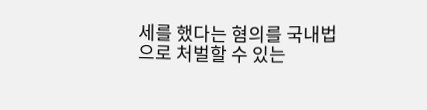세를 했다는 혐의를 국내법으로 처벌할 수 있는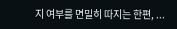지 여부를 면밀히 따지는 한편, ...